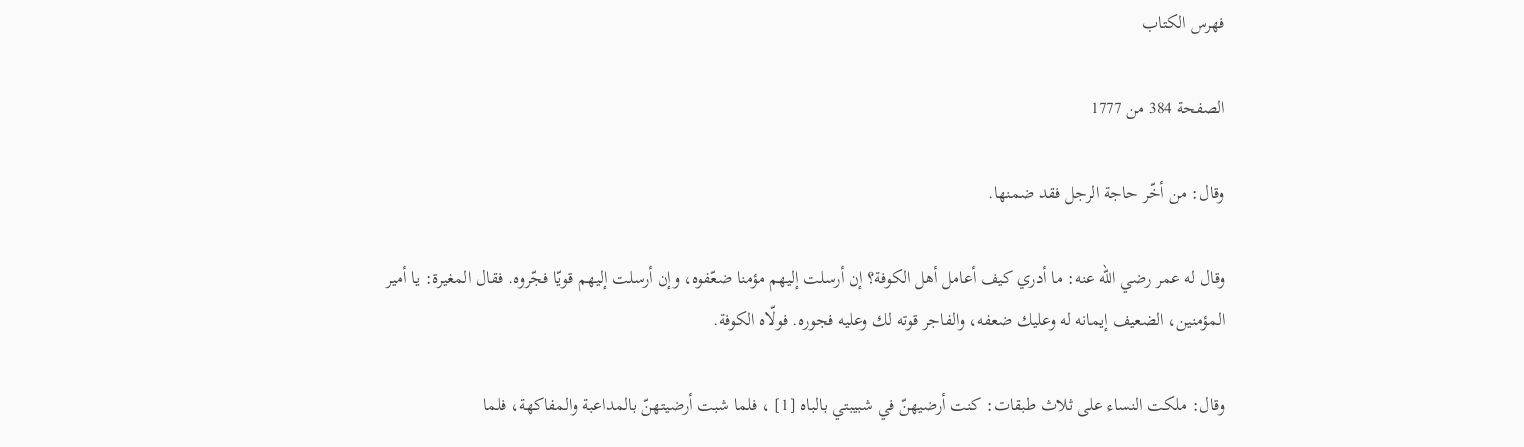فهرس الكتاب

الصفحة 384 من 1777

وقال: من أخّر حاجة الرجل فقد ضمنها.

وقال له عمر رضي الله عنه: ما أدري كيف أعامل أهل الكوفة؟ إن أرسلت إليهم مؤمنا ضعّفوه، وإن أرسلت إليهم قويّا فجّروه. فقال المغيرة: يا أمير المؤمنين، الضعيف إيمانه له وعليك ضعفه، والفاجر قوته لك وعليه فجوره. فولّاه الكوفة.

وقال: ملكت النساء على ثلاث طبقات: كنت أرضيهنّ في شبيبتي بالباه [1] ، فلما شبت أرضيتهنّ بالمداعبة والمفاكهة، فلما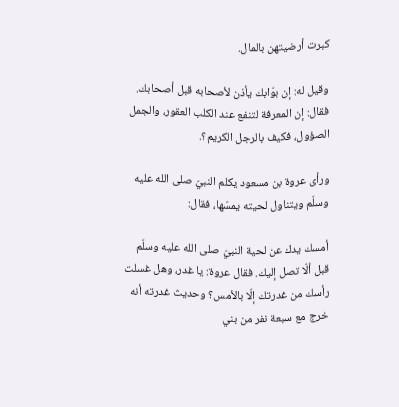كبرت أرضيتهن بالمال.

وقيل له: إن بوّابك يأذن لأصحابه قبل أصحابك. فقال: إن المعرفة لتنفع عند الكلب العقور، والجمل الصؤول، فكيف بالرجل الكريم؟.

ورأى عروة بن مسعود يكلم النبيّ صلى الله عليه وسلّم ويتناول لحيته يمسّها، فقال:

أمسك يدك عن لحية النبيّ صلى الله عليه وسلّم قبل ألّا تصل إليك. فقال عروة: يا غدر، وهل غسلت رأسك من غدرتك إلّا بالأمس؟ وحديث غدرته أنه خرج مع سبعة نفر من بني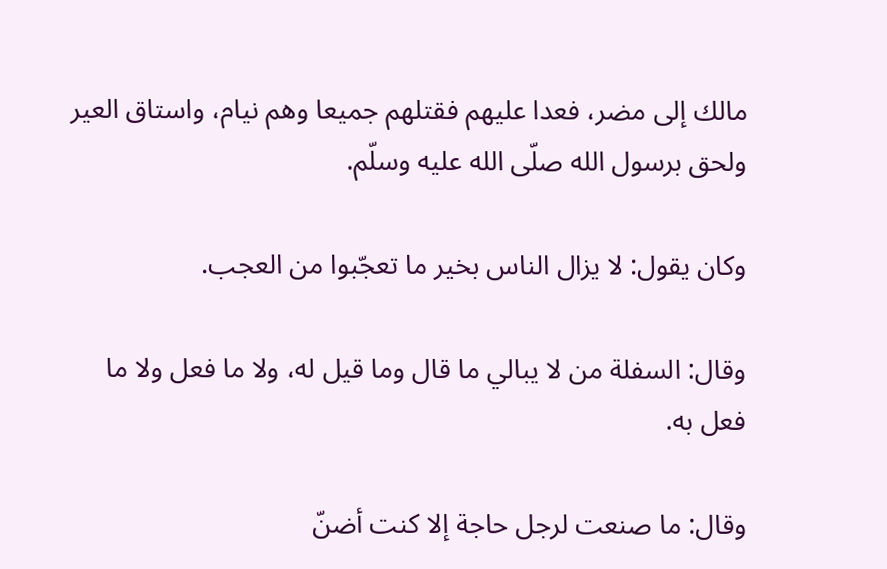مالك إلى مضر، فعدا عليهم فقتلهم جميعا وهم نيام، واستاق العير ولحق برسول الله صلّى الله عليه وسلّم.

وكان يقول: لا يزال الناس بخير ما تعجّبوا من العجب.

وقال: السفلة من لا يبالي ما قال وما قيل له، ولا ما فعل ولا ما فعل به.

وقال: ما صنعت لرجل حاجة إلا كنت أضنّ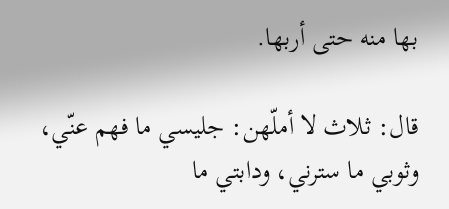بها منه حتى أربها.

قال: ثلاث لا أملّهن: جليسي ما فهم عنّي، وثوبي ما سترني، ودابتي ما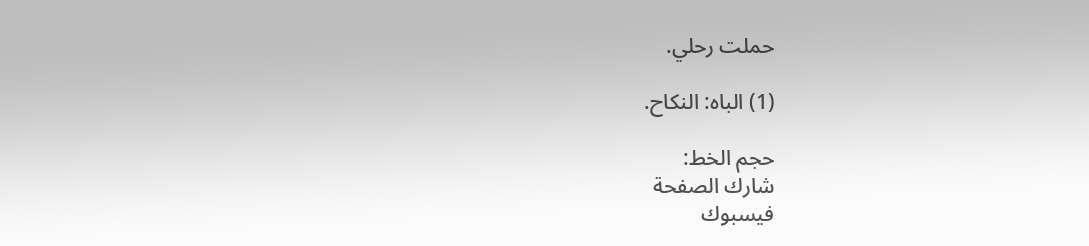حملت رحلي.

(1) الباه: النكاح.

حجم الخط:
شارك الصفحة
فيسبوك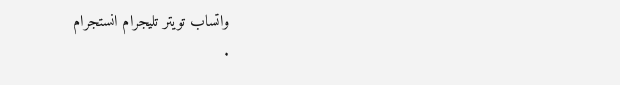واتساب تويتر تليجرام انستجرام
.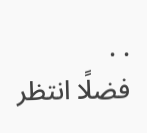. .
فضلًا انتظر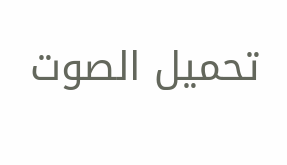تحميل الصوت